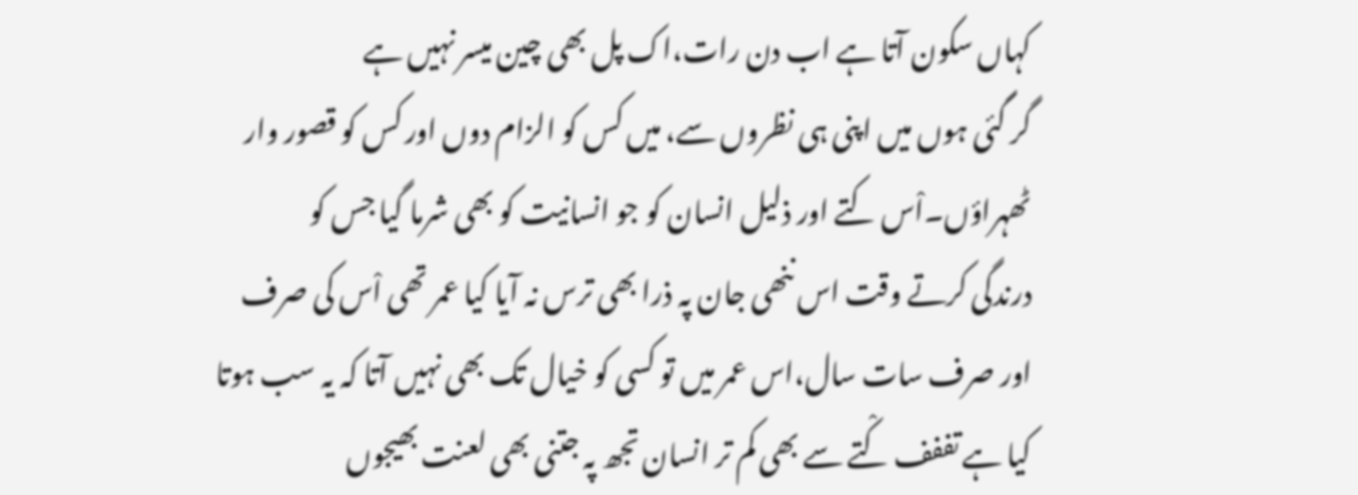کہاں سکون آتا ہے اب دن رات،اک پل بھی چین میسر نہیں ہے
گر گئی ہوں میں اپنی ہی نظروں سے، میں کس کو الزام دوں اور کس کو قصور وار
ٹھہراؤں۔اْس کتے اور ذلیل انسان کو جو انسانیت کو بھی شرما گیا جس کو
درندگی کرتے وقت اس ننھی جان پہ ذرا بھی ترس نہ آیا کیا عمر تھی اْس کی صرف
اور صرف سات سال،اس عمر میں تو کسی کو خیال تک بھی نہیں آتا کہ یہ سب ہوتا
کیا ہے تففف کْتے سے بھی کم تر انسان تجھ پہ جتنی بھی لعنت بھیجوں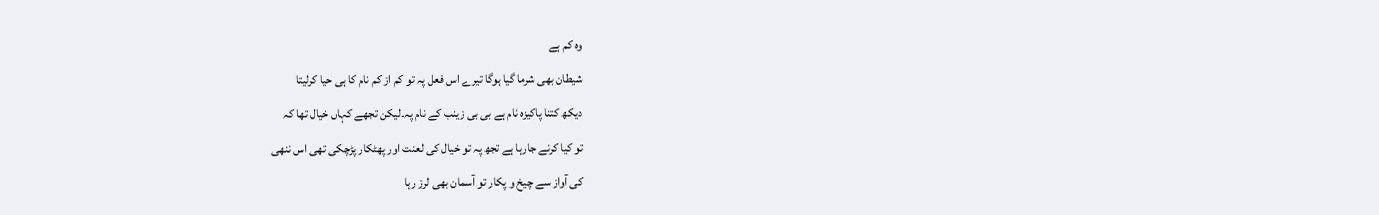وہ کم ہے
شیطان بھی شرما گیا ہوگا تیرے اس فعل پہ تو کم از کم نام کا ہی حیا کرلیتا
دیکھ کتنا پاکیزہ نام ہے بی بی زینب کے نام پہ۔لیکن تجھے کہاں خیال تھا کہ
تو کیا کرنے جارہا ہے تجھ پہ تو خیال کی لعنت اور پھٹکار پڑچکی تھی اس ننھی
کی آواز سے چیخ و پکار تو آسمان بھی لرز رہا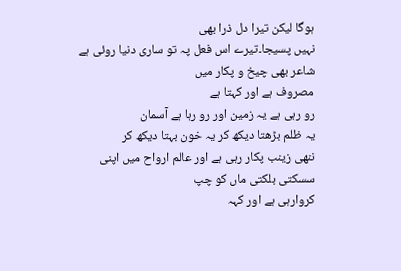ہوگا لیکن تیرا دل ذرا بھی
نہیں پسیجا۔تیرے اس فعل پہ تو ساری دنیا روئی ہے شاعر بھی چیخ و پکار میں
مصروف ہے اور کہتا ہے
رو رہی ہے یہ زمین اور رو رہا ہے آسمان
یہ ظلم بڑھتا دیکھ کر یہ خون بہتا دیکھ کر
ننھی زینب پکار رہی ہے اور عالم ارواح میں اپنی سسکتی بلکتی ماں کو چپ
کروارہی ہے اور کہہ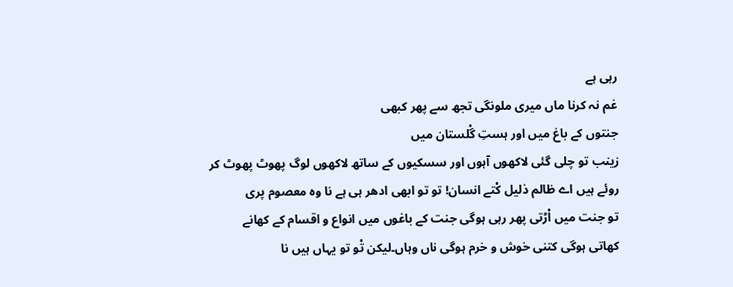رہی ہے
غم نہ کرنا ماں میری ملونگی تجھ سے پھر کبھی
جنتوں کے باغ میں اور ہستِ گْلستان میں
زینب تو چلی گئی لاکھوں آہوں اور سسکیوں کے ساتھ لاکھوں لوگ پھوٹ پھوٹ کر
روئے ہیں اے ظالم ذلیل کْتے انسان! تو تو ابھی ادھر ہی ہے نا وہ معصوم پری
تو جنت میں اْڑتی پھر رہی ہوگی جنت کے باغوں میں انواع و اقسام کے کھانے
کھاتی ہوگی کتنی خوش و خرم ہوگی ناں وہاں۔لیکن تْو تو یہاں ہیں نا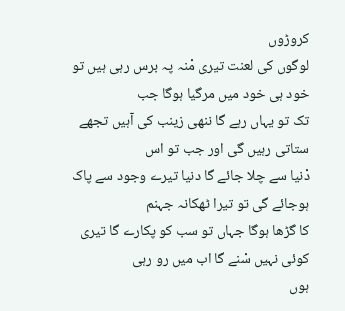کروڑوں
لوگوں کی لعنت تیری مْنہ پہ برس رہی ہیں تو خود ہی خود میں مرگیا ہوگا جب
تک تو یہاں رہے گا ننھی زینب کی آہیں تجھے ستاتی رہیں گی اور جب تو اس
دْنیا سے چلا جائے گا دنیا تیرے وجود سے پاک ہوجائے گی تو تیرا ٹھکانہ جہنم
کا گڑھا ہوگا جہاں تو سب کو پکارے گا تیری کوئی نہیں سْنے گا اب میں رو رہی
ہوں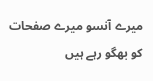میرے آنسو میرے صفحات کو بھگو رہے ہیں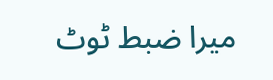میرا ضبط ٹوٹ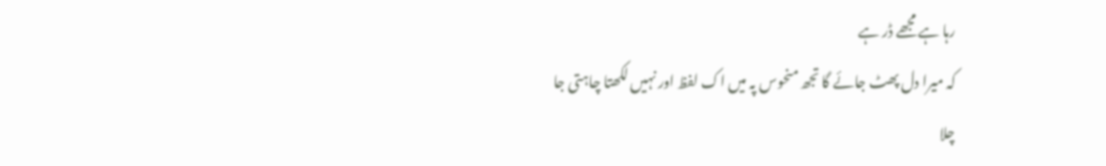رہا ہے مجھے ڈر ہے
کہ میرا دل پھٹ جائے گا تجھ منحوس پہ میں اک لفظ اور نہیں لکھتا چاہتی جا
چلا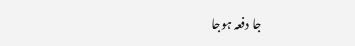جا دفعہ ہوجا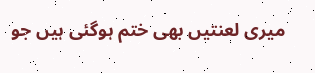میری لعنتیں بھی ختم ہوگئی ہیں جو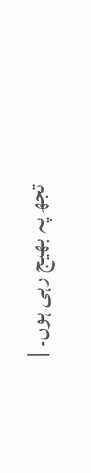تجھ پہ بھیج رہی ہوں۔ |